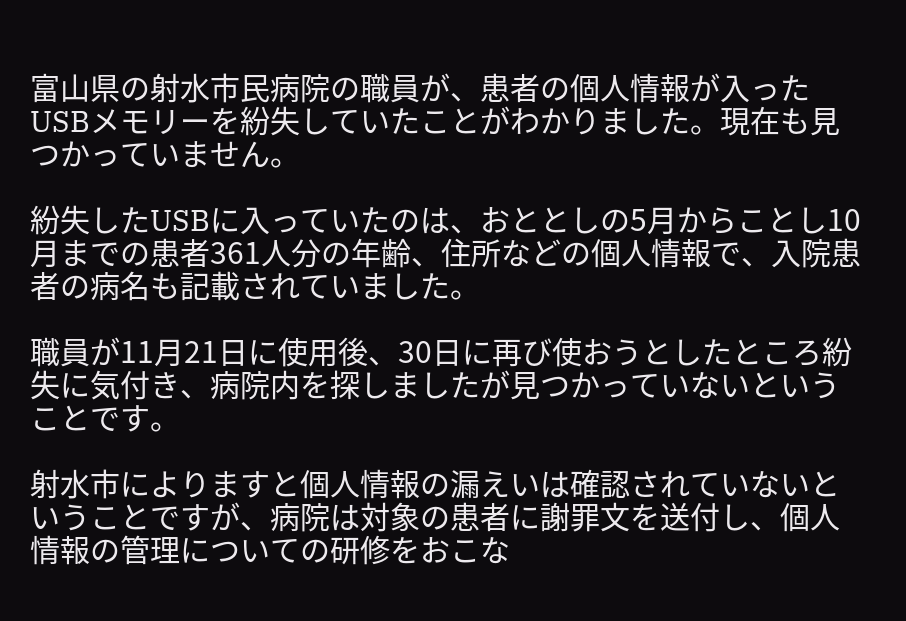富山県の射水市民病院の職員が、患者の個人情報が入ったUSBメモリーを紛失していたことがわかりました。現在も見つかっていません。

紛失したUSBに入っていたのは、おととしの5月からことし10月までの患者361人分の年齢、住所などの個人情報で、入院患者の病名も記載されていました。

職員が11月21日に使用後、30日に再び使おうとしたところ紛失に気付き、病院内を探しましたが見つかっていないということです。

射水市によりますと個人情報の漏えいは確認されていないということですが、病院は対象の患者に謝罪文を送付し、個人情報の管理についての研修をおこな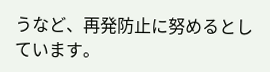うなど、再発防止に努めるとしています。